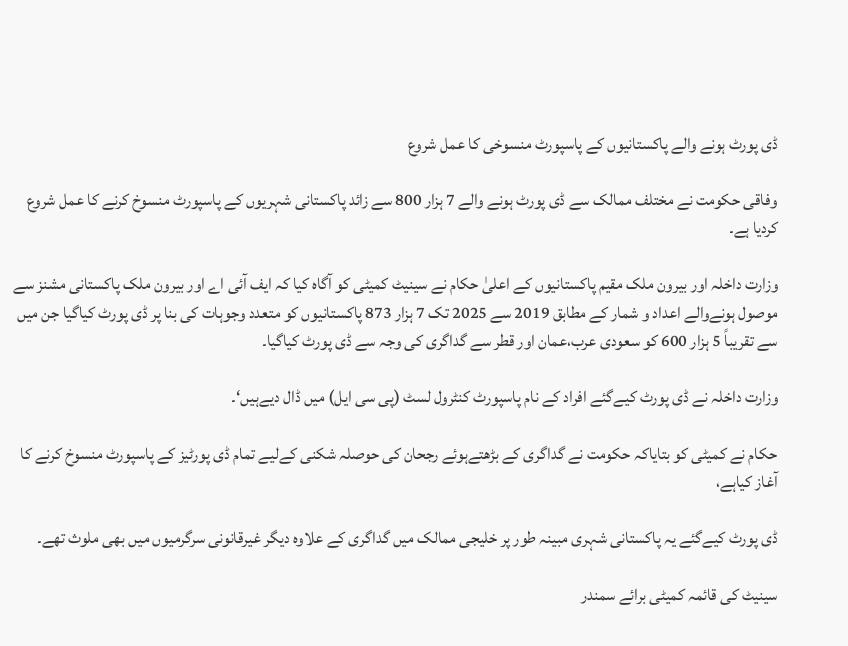ڈی پورٹ ہونے والے پاکستانیوں کے پاسپورٹ منسوخی کا عمل شروع

وفاقی حکومت نے مختلف ممالک سے ڈی پورٹ ہونے والے 7 ہزار 800 سے زائد پاکستانی شہریوں کے پاسپورٹ منسوخ کرنے کا عمل شروع کردیا ہے۔

وزارت داخلہ اور بیرون ملک مقیم پاکستانیوں کے اعلیٰ حکام نے سینیٹ کمیٹی کو آگاہ کیا کہ ایف آئی اے اور بیرون ملک پاکستانی مشنز سے موصول ہونےوالے اعداد و شمار کے مطابق 2019 سے 2025 تک 7 ہزار 873 پاکستانیوں کو متعدد وجوہات کی بنا پر ڈی پورٹ کیاگیا جن میں سے تقریباً 5 ہزار 600 کو سعودی عرب،عمان اور قطر سے گداگری کی وجہ سے ڈی پورٹ کیاگیا۔

وزارت داخلہ نے ڈی پورٹ کیےگئے افراد کے نام پاسپورٹ کنٹرول لسٹ (پی سی ایل) میں ڈال دیےہیں‘۔

حکام نے کمیٹی کو بتایاکہ حکومت نے گداگری کے بڑھتےہوئے رجحان کی حوصلہ شکنی کےلیے تمام ڈی پورٹیز کے پاسپورٹ منسوخ کرنے کا آغاز کیاہے،

ڈی پورٹ کیےگئے یہ پاکستانی شہری مبینہ طور پر خلیجی ممالک میں گداگری کے علاوہ دیگر غیرقانونی سرگرمیوں میں بھی ملوث تھے۔

سینیٹ کی قائمہ کمیٹی برائے سمندر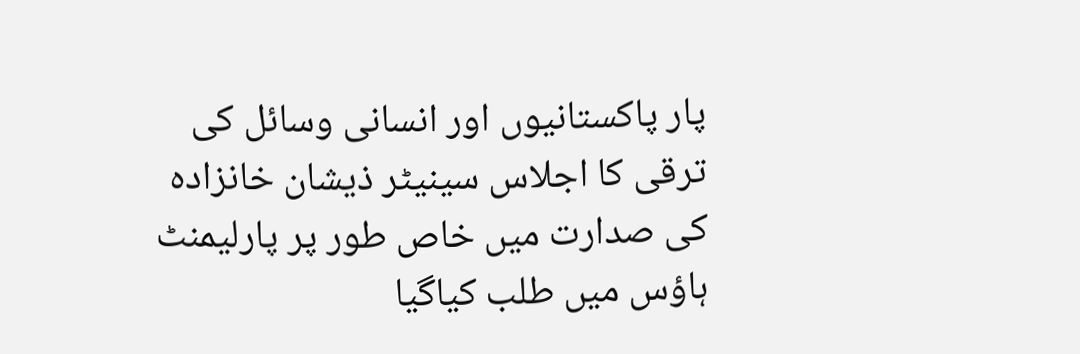پار پاکستانیوں اور انسانی وسائل کی ترقی کا اجلاس سینیٹر ذیشان خانزادہ کی صدارت میں خاص طور پر پارلیمنٹ ہاؤس میں طلب کیاگیا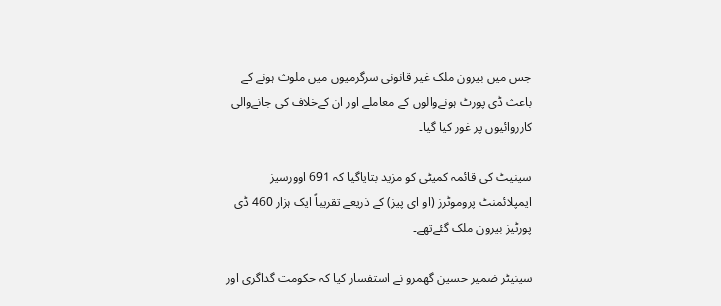جس میں بیرون ملک غیر قانونی سرگرمیوں میں ملوث ہونے کے باعث ڈی پورٹ ہونےوالوں کے معاملے اور ان کےخلاف کی جانےوالی کارروائیوں پر غور کیا گیا۔

سینیٹ کی قائمہ کمیٹی کو مزید بتایاگیا کہ 691 اوورسیز ایمپلائمنٹ پروموٹرز (او ای پیز) کے ذریعے تقریباً ایک ہزار 460 ڈی پورٹیز بیرون ملک گئےتھے۔

سینیٹر ضمیر حسین گھمرو نے استفسار کیا کہ حکومت گداگری اور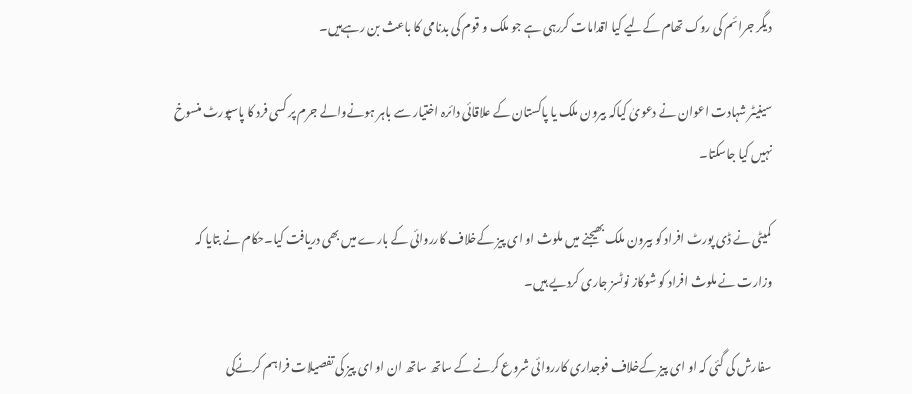دیگر جرائم کی روک تھام کےلیے کیا اقدامات کررہی ہے جو ملک و قوم کی بدنامی کا باعث بن رہےہیں۔

سینیٹر شہادت اعوان نے دعویٰ کیاکہ بیرون ملک یا پاکستان کے علاقائی دائرہ اختیار سے باہر ہونےوالے جرم پر کسی فرد کا پاسپورٹ منسوخ نہیں کیا جاسکتا۔

کمیٹی نے ڈی پورٹ افراد کو بیرون ملک بھیجنے میں ملوث او ای پیز کےخلاف کارروائی کے بارے میں بھی دریافت کیا۔حکام نے بتایا کہ وزارت نے ملوث افراد کو شوکاز نوٹسز جاری کردیے ہیں۔

سفارش کی گئی کہ او ای پیز کےخلاف فوجداری کارروائی شروع کرنے کے ساتھ ساتھ ان او ای پیز کی تفصیلات فراہم کرنےکی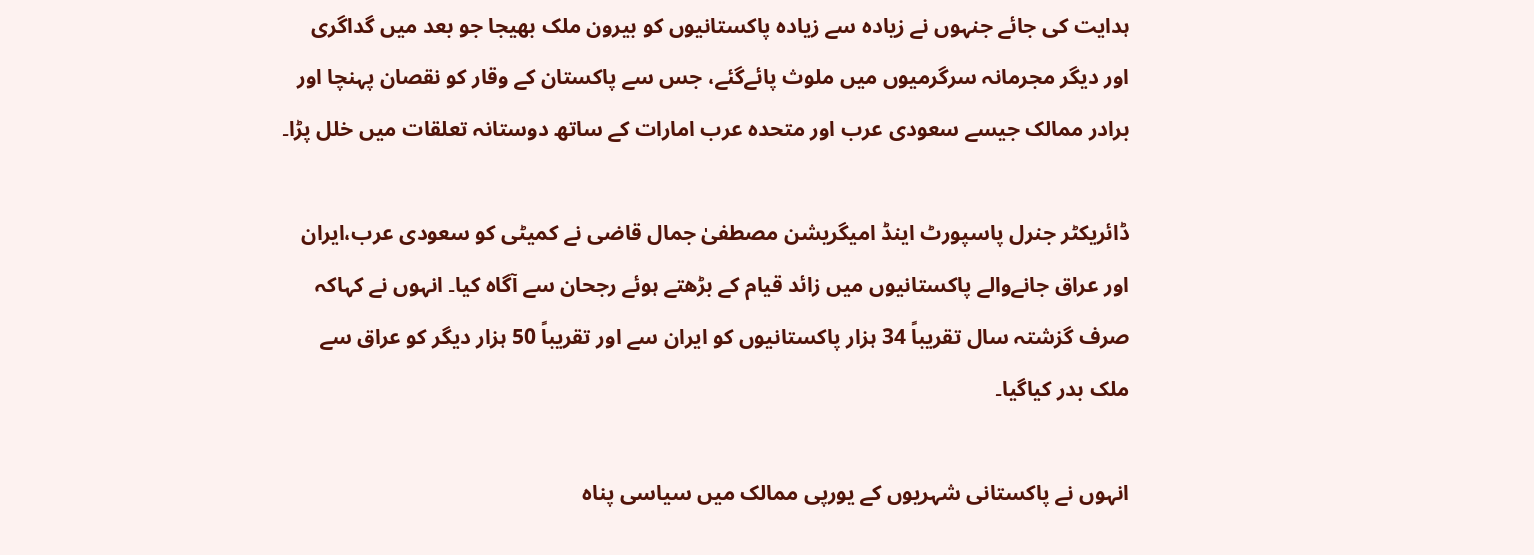ہدایت کی جائے جنہوں نے زیادہ سے زیادہ پاکستانیوں کو بیرون ملک بھیجا جو بعد میں گداگری اور دیگر مجرمانہ سرگرمیوں میں ملوث پائےگئے، جس سے پاکستان کے وقار کو نقصان پہنچا اور برادر ممالک جیسے سعودی عرب اور متحدہ عرب امارات کے ساتھ دوستانہ تعلقات میں خلل پڑا۔

ڈائریکٹر جنرل پاسپورٹ اینڈ امیگریشن مصطفیٰ جمال قاضی نے کمیٹی کو سعودی عرب،ایران اور عراق جانےوالے پاکستانیوں میں زائد قیام کے بڑھتے ہوئے رجحان سے آگاہ کیا۔ انہوں نے کہاکہ صرف گزشتہ سال تقریباً 34 ہزار پاکستانیوں کو ایران سے اور تقریباً 50 ہزار دیگر کو عراق سے ملک بدر کیاگیا۔

انہوں نے پاکستانی شہریوں کے یورپی ممالک میں سیاسی پناہ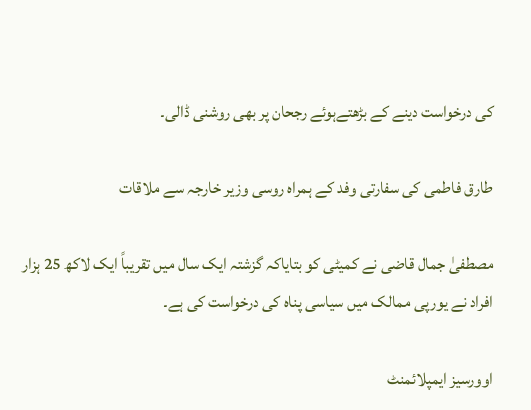کی درخواست دینے کے بڑھتےہوئے رجحان پر بھی روشنی ڈالی۔

طارق فاطمی کی سفارتی وفد کے ہمراہ روسی وزیر خارجہ سے ملاقات

مصطفیٰ جمال قاضی نے کمیٹی کو بتایاکہ گزشتہ ایک سال میں تقریباً ایک لاکھ 25 ہزار افراد نے یورپی ممالک میں سیاسی پناہ کی درخواست کی ہے۔

اوورسیز ایمپلائمنٹ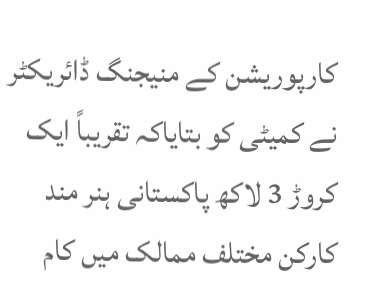کارپوریشن کے منیجنگ ڈائریکٹر نے کمیٹی کو بتایاکہ تقریباً ایک کروڑ 3 لاکھ پاکستانی ہنر مند کارکن مختلف ممالک میں کام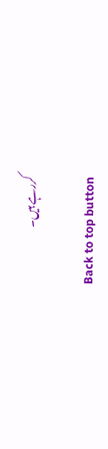کررہے ہیں۔

Back to top button